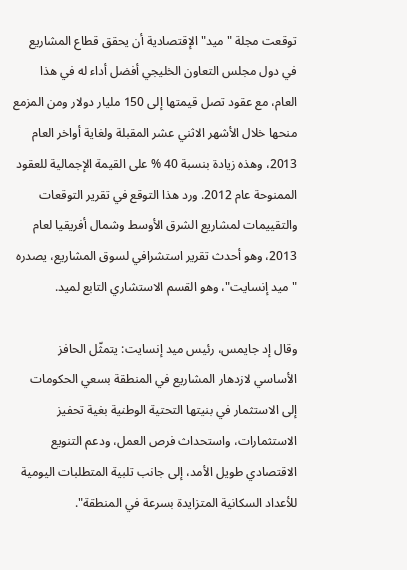توقعت مجلة "ميد" الإقتصادية أن يحقق قطاع المشاريع في دول مجلس التعاون الخليجي أفضل أداء له في هذا العام، مع عقود تصل قيمتها إلى 150 مليار دولار ومن المزمع منحها خلال الأشهر الاثني عشر المقبلة ولغاية أواخر العام 2013، وهذه زيادة بنسبة 40 % على القيمة الإجمالية للعقود الممنوحة عام 2012. ورد هذا التوقع في تقرير التوقعات والتقييمات لمشاريع الشرق الأوسط وشمال أفريقيا لعام 2013، وهو أحدث تقرير استشرافي لسوق المشاريع، يصدره "ميد إنسايت"، وهو القسم الاستشاري التابع لميد.

وقال إد جايمس، رئيس ميد إنسايت: يتمثّل الحافز الأساسي لازدهار المشاريع في المنطقة بسعي الحكومات إلى الاستثمار في بنيتها التحتية الوطنية بغية تحفيز الاستثمارات، واستحداث فرص العمل، ودعم التنويع الاقتصادي طويل الأمد، إلى جانب تلبية المتطلبات اليومية للأعداد السكانية المتزايدة بسرعة في المنطقة".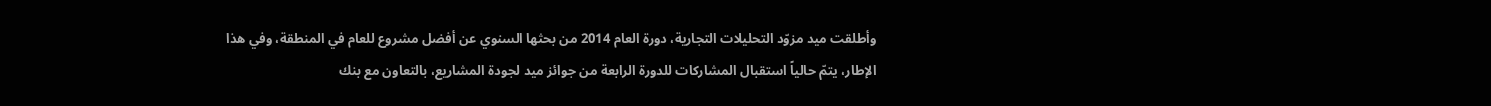وأطلقت ميد مزوّد التحليلات التجارية، دورة العام 2014 من بحثها السنوي عن أفضل مشروع للعام في المنطقة، وفي هذا الإطار، يتمّ حالياً استقبال المشاركات للدورة الرابعة من جوائز ميد لجودة المشاريع، بالتعاون مع بنك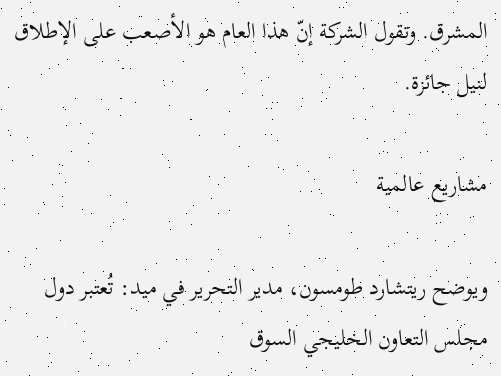المشرق. وتقول الشركة إنّ هذا العام هو الأصعب على الإطلاق لنيل جائزة.

مشاريع عالمية

ويوضح ريتشارد طومسون، مدير التحرير في ميد: تُعتبر دول مجلس التعاون الخليجي السوق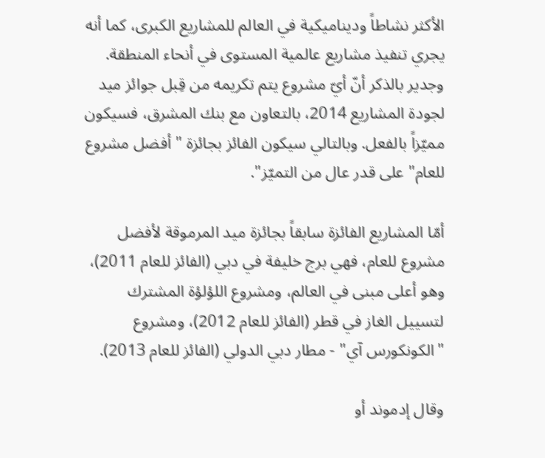الأكثر نشاطاً وديناميكية في العالم للمشاريع الكبرى، كما أنه يجري تنفيذ مشاريع عالمية المستوى في أنحاء المنطقة. وجدير بالذكر أنّ أيّ مشروع يتم تكريمه من قِبل جوائز ميد لجودة المشاريع 2014، بالتعاون مع بنك المشرق، فسيكون مميّزاً بالفعل. وبالتالي سيكون الفائز بجائزة "أفضل مشروع للعام" على قدر عال من التميّز".

أمّا المشاريع الفائزة سابقاً بجائزة ميد المرموقة لأفضل مشروع للعام، فهي برج خليفة في دبي (الفائز للعام 2011)، وهو أعلى مبنى في العالم، ومشروع اللؤلؤة المشترك لتسييل الغاز في قطر (الفائز للعام 2012)، ومشروع "الكونكورس آي" - مطار دبي الدولي (الفائز للعام 2013).

وقال إدموند أو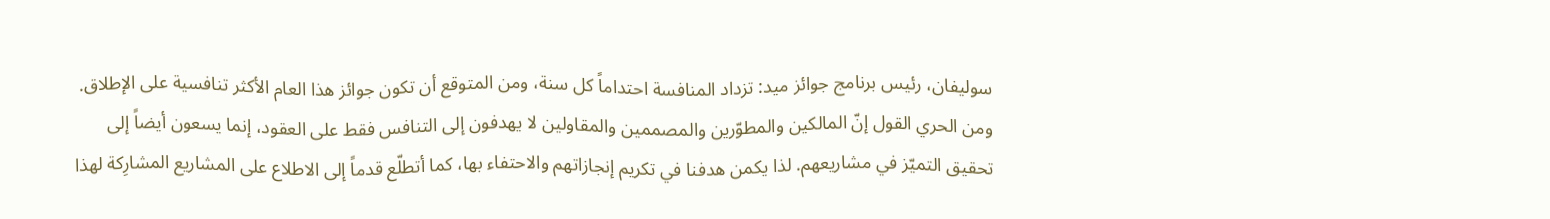سوليفان، رئيس برنامج جوائز ميد: تزداد المنافسة احتداماً كل سنة، ومن المتوقع أن تكون جوائز هذا العام الأكثر تنافسية على الإطلاق. ومن الحري القول إنّ المالكين والمطوّرين والمصممين والمقاولين لا يهدفون إلى التنافس فقط على العقود، إنما يسعون أيضاً إلى تحقيق التميّز في مشاريعهم. لذا يكمن هدفنا في تكريم إنجازاتهم والاحتفاء بها، كما أتطلّع قدماً إلى الاطلاع على المشاريع المشارِكة لهذا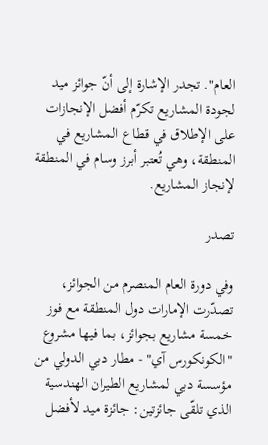العام". تجدر الإشارة إلى أنّ جوائز ميد لجودة المشاريع تكرّم أفضل الإنجازات على الإطلاق في قطاع المشاريع في المنطقة، وهي تُعتبر أبرز وسام في المنطقة لإنجاز المشاريع.

تصدر

وفي دورة العام المنصرم من الجوائز، تصدّرت الإمارات دول المنطقة مع فوز خمسة مشاريع بجوائز، بما فيها مشروع "الكونكورس آي" - مطار دبي الدولي من مؤسسة دبي لمشاريع الطيران الهندسية الذي تلقّى جائزتين: جائزة ميد لأفضل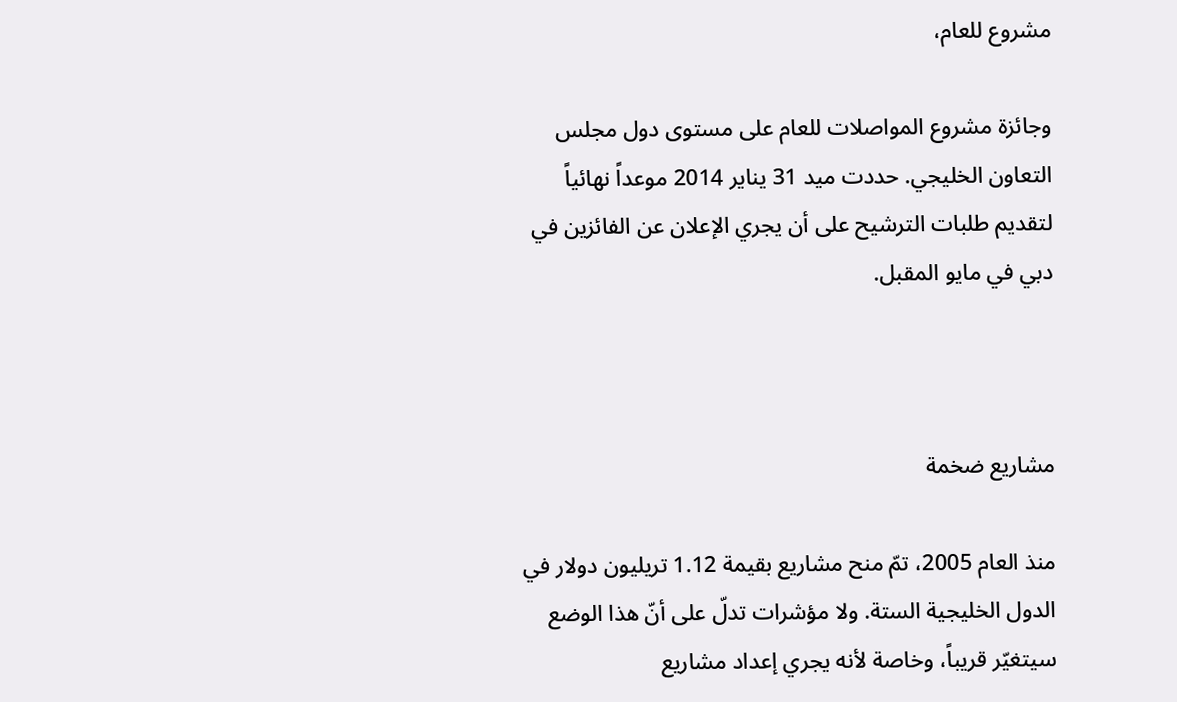مشروع للعام،

وجائزة مشروع المواصلات للعام على مستوى دول مجلس التعاون الخليجي. حددت ميد 31 يناير 2014 موعداً نهائياً لتقديم طلبات الترشيح على أن يجري الإعلان عن الفائزين في دبي في مايو المقبل.



مشاريع ضخمة

منذ العام 2005، تمّ منح مشاريع بقيمة 1.12 تريليون دولار في الدول الخليجية الستة. ولا مؤشرات تدلّ على أنّ هذا الوضع سيتغيّر قريباً، وخاصة لأنه يجري إعداد مشاريع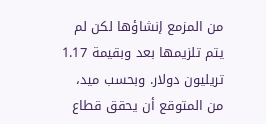من المزمع إنشاؤها لكن لم يتم تلزيمها بعد وبقيمة 1.17 تريليون دولار. وبحسب ميد، من المتوقع أن يحقق قطاع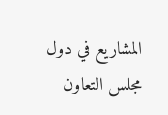المشاريع في دول مجلس التعاون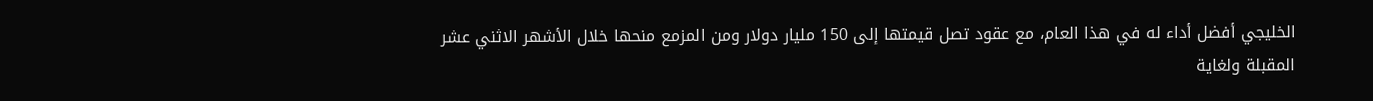الخليجي أفضل أداء له في هذا العام، مع عقود تصل قيمتها إلى 150 مليار دولار ومن المزمع منحها خلال الأشهر الاثني عشر المقبلة ولغاية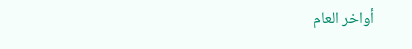أواخر العام